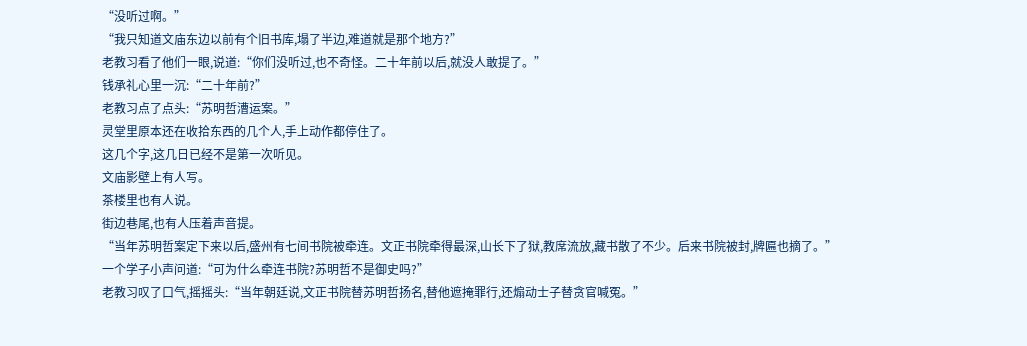“没听过啊。”
“我只知道文庙东边以前有个旧书库,塌了半边,难道就是那个地方?”
老教习看了他们一眼,说道:“你们没听过,也不奇怪。二十年前以后,就没人敢提了。”
钱承礼心里一沉:“二十年前?”
老教习点了点头:“苏明哲漕运案。”
灵堂里原本还在收拾东西的几个人,手上动作都停住了。
这几个字,这几日已经不是第一次听见。
文庙影壁上有人写。
茶楼里也有人说。
街边巷尾,也有人压着声音提。
“当年苏明哲案定下来以后,盛州有七间书院被牵连。文正书院牵得最深,山长下了狱,教席流放,藏书散了不少。后来书院被封,牌匾也摘了。”
一个学子小声问道:“可为什么牵连书院?苏明哲不是御史吗?”
老教习叹了口气,摇摇头:“当年朝廷说,文正书院替苏明哲扬名,替他遮掩罪行,还煽动士子替贪官喊冤。”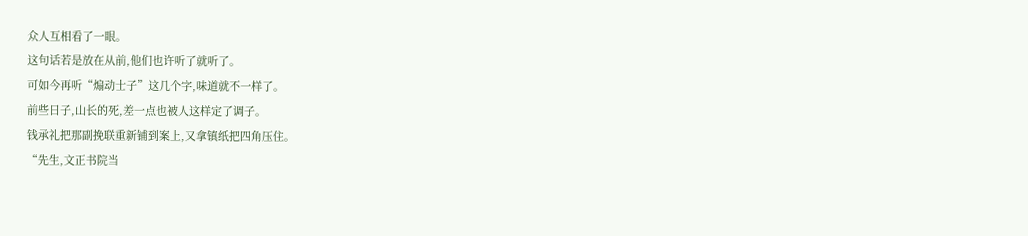众人互相看了一眼。
这句话若是放在从前,他们也许听了就听了。
可如今再听“煽动士子”这几个字,味道就不一样了。
前些日子,山长的死,差一点也被人这样定了调子。
钱承礼把那副挽联重新铺到案上,又拿镇纸把四角压住。
“先生,文正书院当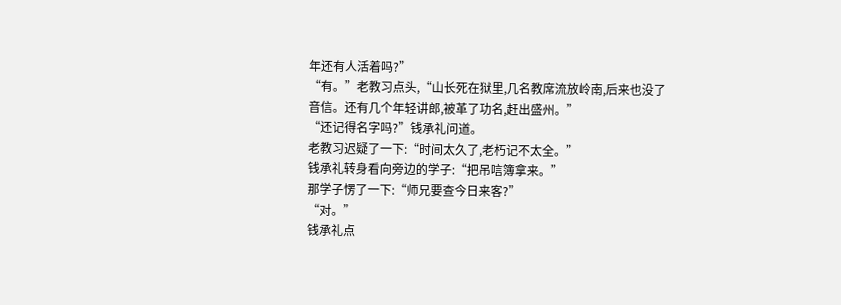年还有人活着吗?”
“有。”老教习点头,“山长死在狱里,几名教席流放岭南,后来也没了音信。还有几个年轻讲郎,被革了功名,赶出盛州。”
“还记得名字吗?”钱承礼问道。
老教习迟疑了一下:“时间太久了,老朽记不太全。”
钱承礼转身看向旁边的学子:“把吊唁簿拿来。”
那学子愣了一下:“师兄要查今日来客?”
“对。”
钱承礼点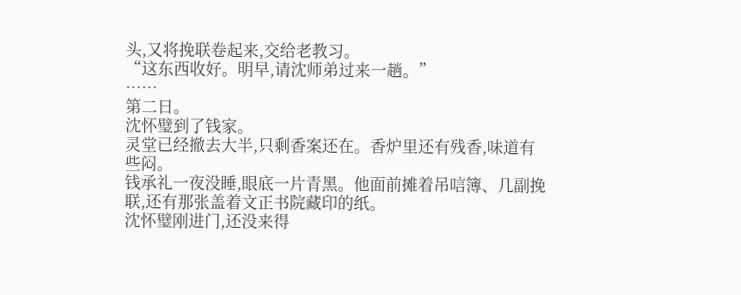头,又将挽联卷起来,交给老教习。
“这东西收好。明早,请沈师弟过来一趟。”
……
第二日。
沈怀璧到了钱家。
灵堂已经撤去大半,只剩香案还在。香炉里还有残香,味道有些闷。
钱承礼一夜没睡,眼底一片青黑。他面前摊着吊唁簿、几副挽联,还有那张盖着文正书院藏印的纸。
沈怀璧刚进门,还没来得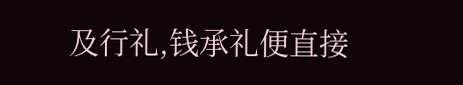及行礼,钱承礼便直接